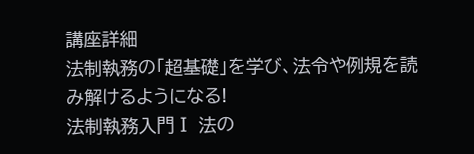講座詳細
法制執務の「超基礎」を学び、法令や例規を読み解けるようになる!
法制執務入門Ⅰ 法の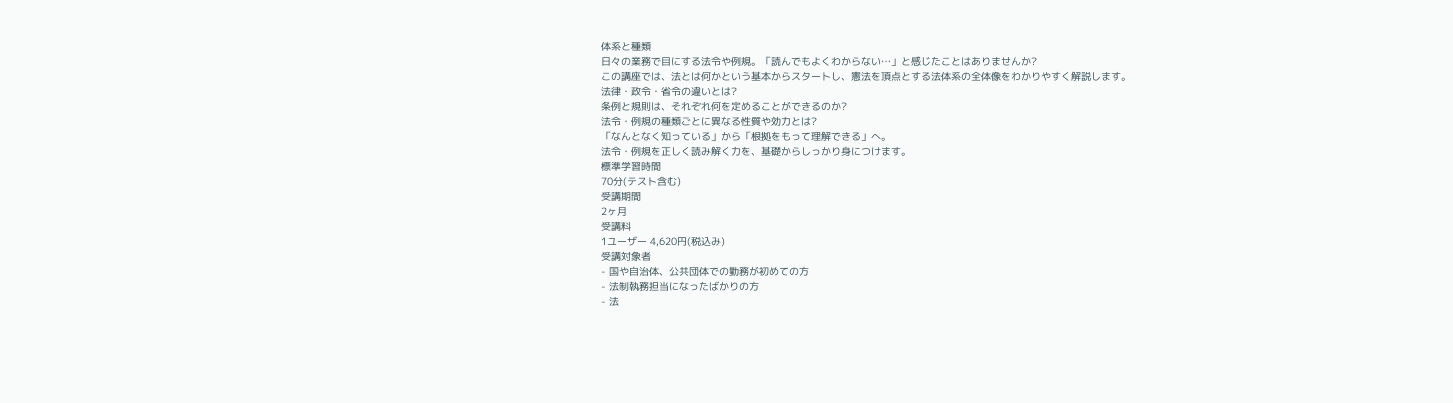体系と種類
日々の業務で目にする法令や例規。「読んでもよくわからない…」と感じたことはありませんか?
この講座では、法とは何かという基本からスタートし、憲法を頂点とする法体系の全体像をわかりやすく解説します。
法律・政令・省令の違いとは?
条例と規則は、それぞれ何を定めることができるのか?
法令・例規の種類ごとに異なる性質や効力とは?
「なんとなく知っている」から「根拠をもって理解できる」へ。
法令・例規を正しく読み解く力を、基礎からしっかり身につけます。
標準学習時間
70分(テスト含む)
受講期間
2ヶ月
受講料
1ユーザー 4,620円(税込み)
受講対象者
- 国や自治体、公共団体での勤務が初めての方
- 法制執務担当になったばかりの方
- 法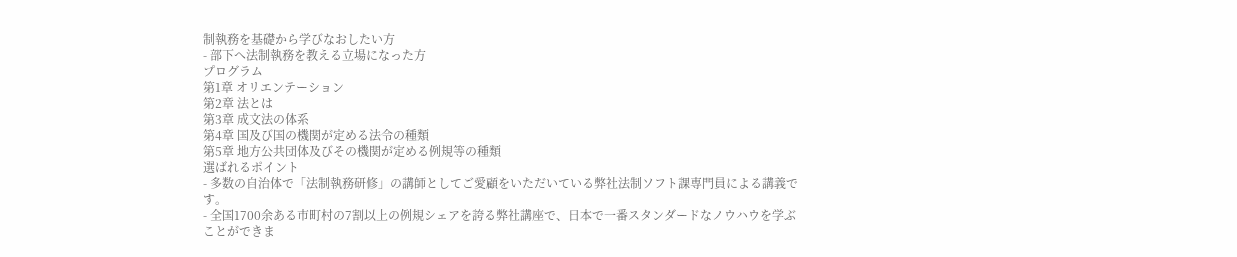制執務を基礎から学びなおしたい方
- 部下へ法制執務を教える立場になった方
プログラム
第1章 オリエンテーション
第2章 法とは
第3章 成文法の体系
第4章 国及び国の機関が定める法令の種類
第5章 地方公共団体及びその機関が定める例規等の種類
選ばれるポイント
- 多数の自治体で「法制執務研修」の講師としてご愛顧をいただいている弊社法制ソフト課専門員による講義です。
- 全国1700余ある市町村の7割以上の例規シェアを誇る弊社講座で、日本で一番スタンダードなノウハウを学ぶことができま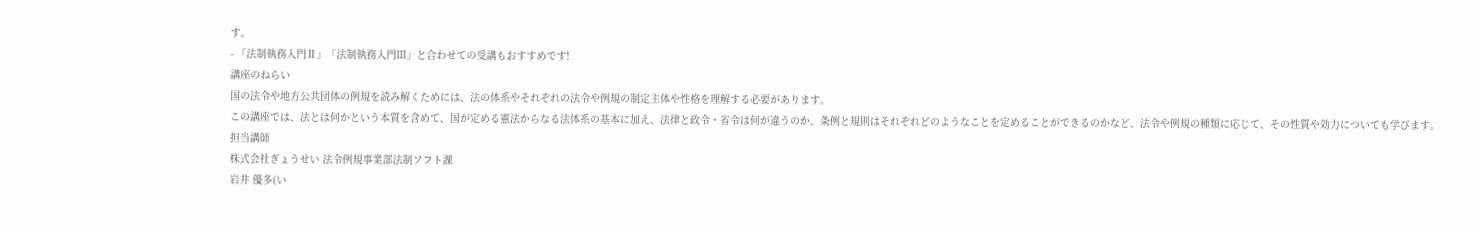す。
- 「法制執務入門Ⅱ」「法制執務入門Ⅲ」と合わせての受講もおすすめです!
講座のねらい
国の法令や地方公共団体の例規を読み解くためには、法の体系やそれぞれの法令や例規の制定主体や性格を理解する必要があります。
この講座では、法とは何かという本質を含めて、国が定める憲法からなる法体系の基本に加え、法律と政令・省令は何が違うのか、条例と規則はそれぞれどのようなことを定めることができるのかなど、法令や例規の種類に応じて、その性質や効力についても学びます。
担当講師
株式会社ぎょうせい 法令例規事業部法制ソフト課
岩井 優多(い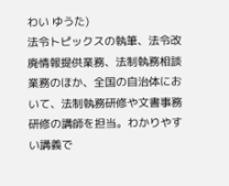わい ゆうた)
法令トピックスの執筆、法令改廃情報提供業務、法制執務相談業務のほか、全国の自治体において、法制執務研修や文書事務研修の講師を担当。わかりやすい講義で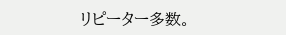リピーター多数。